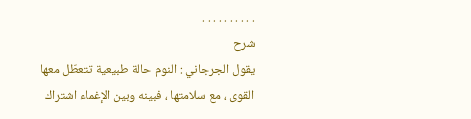. . . . . . . . . .
شرح
يقول الجرجاني : النوم حالة طبيعية تتعطّل معها القوى ، مع سلامتها ، فبينه وبين الإغماء اشتراك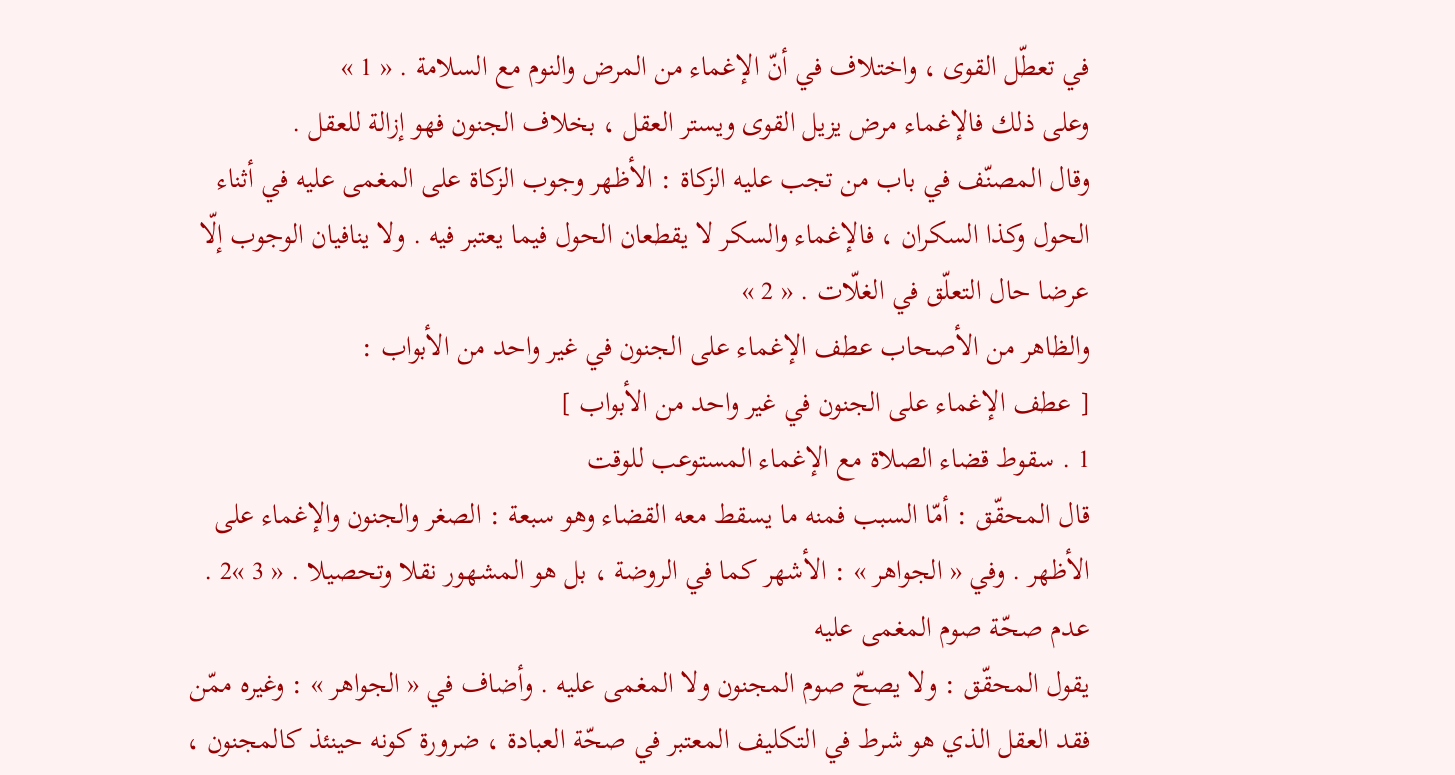في تعطّل القوى ، واختلاف في أنّ الإغماء من المرض والنوم مع السلامة . « 1 »
وعلى ذلك فالإغماء مرض يزيل القوى ويستر العقل ، بخلاف الجنون فهو إزالة للعقل .
وقال المصنّف في باب من تجب عليه الزكاة : الأظهر وجوب الزكاة على المغمى عليه في أثناء الحول وكذا السكران ، فالإغماء والسكر لا يقطعان الحول فيما يعتبر فيه . ولا ينافيان الوجوب إلّا عرضا حال التعلّق في الغلّات . « 2 »
والظاهر من الأصحاب عطف الإغماء على الجنون في غير واحد من الأبواب :
[ عطف الإغماء على الجنون في غير واحد من الأبواب ]
1 . سقوط قضاء الصلاة مع الإغماء المستوعب للوقت
قال المحقّق : أمّا السبب فمنه ما يسقط معه القضاء وهو سبعة : الصغر والجنون والإغماء على الأظهر . وفي « الجواهر » : الأشهر كما في الروضة ، بل هو المشهور نقلا وتحصيلا . « 3 »2 . عدم صحّة صوم المغمى عليه
يقول المحقّق : ولا يصحّ صوم المجنون ولا المغمى عليه . وأضاف في « الجواهر » : وغيره ممّن فقد العقل الذي هو شرط في التكليف المعتبر في صحّة العبادة ، ضرورة كونه حينئذ كالمجنون ،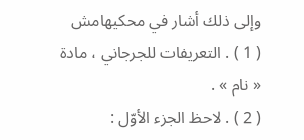وإلى ذلك أشار في محكيهامش
( 1 ) . التعريفات للجرجاني ، مادة « نام » .
( 2 ) . لاحظ الجزء الأوّل :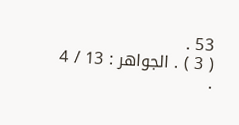53 .
( 3 ) . الجواهر : 13 / 4 .